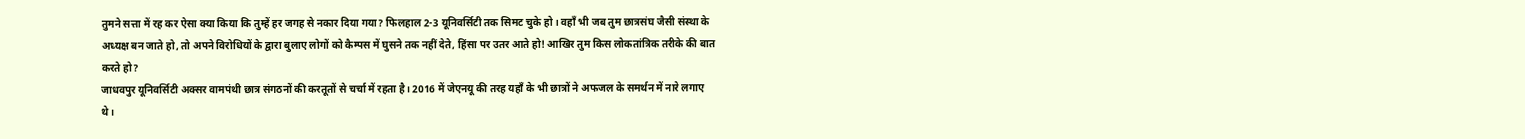तुमने सत्ता में रह कर ऐसा क्या किया कि तुम्हें हर जगह से नकार दिया गया? फिलहाल 2-3 यूनिवर्सिटी तक सिमट चुके हो। वहाँ भी जब तुम छात्रसंघ जैसी संस्था के अध्यक्ष बन जाते हो, तो अपने विरोधियों के द्वारा बुलाए लोगों को कैम्पस में घुसने तक नहीं देते, हिंसा पर उतर आते हो! आखिर तुम किस लोकतांत्रिक तरीके की बात करते हो?
जाधवपुर यूनिवर्सिटी अक्सर वामपंथी छात्र संगठनों की करतूतों से चर्चा में रहता है। 2016 में जेएनयू की तरह यहॉं के भी छात्रों ने अफजल के समर्थन में नारे लगाए थे।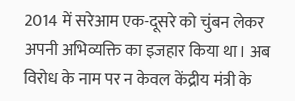2014 में सरेआम एक-दूसरे को चुंबन लेकर अपनी अभिव्यक्ति का इजहार किया था। अब विरोध के नाम पर न केवल केंद्रीय मंत्री के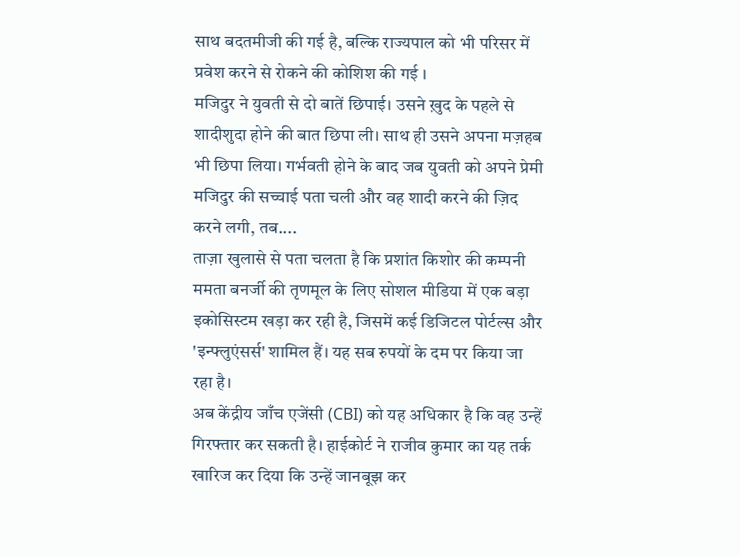साथ बदतमीजी की गई है, बल्कि राज्यपाल को भी परिसर में प्रवेश करने से रोकने की कोशिश की गई ।
मजिदुर ने युवती से दो बातें छिपाई। उसने ख़ुद के पहले से शादीशुदा होने की बात छिपा ली। साथ ही उसने अपना मज़हब भी छिपा लिया। गर्भवती होने के बाद जब युवती को अपने प्रेमी मजिदुर की सच्चाई पता चली और वह शादी करने की ज़िद करने लगी, तब....
ताज़ा खुलासे से पता चलता है कि प्रशांत किशोर की कम्पनी ममता बनर्जी की तृणमूल के लिए सोशल मीडिया में एक बड़ा इकोसिस्टम खड़ा कर रही है, जिसमें कई डिजिटल पोर्टल्स और 'इन्फ्लुएंसर्स' शामिल हैं। यह सब रुपयों के दम पर किया जा रहा है।
अब केंद्रीय जाँच एजेंसी (CBI) को यह अधिकार है कि वह उन्हें गिरफ्तार कर सकती है। हाईकोर्ट ने राजीव कुमार का यह तर्क खारिज कर दिया कि उन्हें जानबूझ कर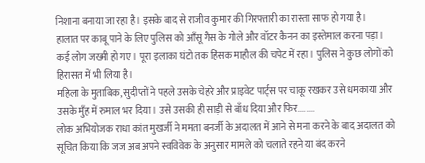निशाना बनाया जा रहा है। इसके बाद से राजीव कुमार की गिरफ्तारी का रास्ता साफ हो गया है।
हालात पर काबू पाने के लिए पुलिस को आँसू गैस के गोले और वॉटर कैनन का इस्तेमाल करना पड़ा। कई लोग जख्मी हो गए। पूरा इलाका घंटो तक हिंसक माहौल की चपेट में रहा। पुलिस ने कुछ लोगों को हिरासत में भी लिया है।
महिला के मुताबिक, सुदीप्तों ने पहले उसके चेहरे और प्राइवेट पार्ट्स पर चाकू रखकर उसे धमकाया और उसके मुँह में रुमाल भर दिया। उसे उसकी ही साड़ी से बाँध दिया और फिर........
लोक अभियोजक राधा कांत मुखर्जी ने ममता बनर्जी के अदालत में आने से मना करने के बाद अदालत को सूचित किया कि जज अब अपने स्वविवेक के अनुसार मामले को चलाते रहने या बंद करने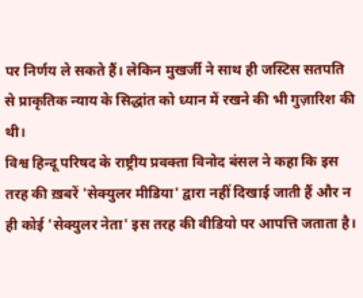पर निर्णय ले सकते हैं। लेकिन मुखर्जी ने साथ ही जस्टिस सतपति से प्राकृतिक न्याय के सिद्धांत को ध्यान में रखने की भी गुज़ारिश की थी।
विश्व हिन्दू परिषद के राष्ट्रीय प्रवक्ता विनोद बंसल ने कहा कि इस तरह की ख़बरें 'सेक्युलर मीडिया' द्वारा नहीं दिखाई जाती हैं और न ही कोई 'सेक्युलर नेता' इस तरह की वीडियो पर आपत्ति जताता है।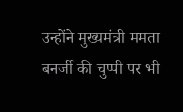उन्होंने मुख्यमंत्री ममता बनर्जी की चुप्पी पर भी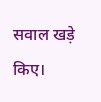सवाल खड़े किए।